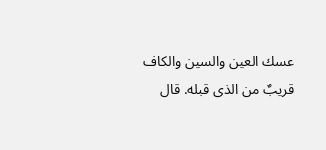عسك العين والسين والكاف قريبٌ من الذى قبله. قال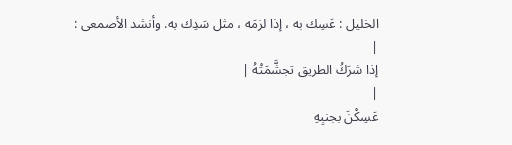الخليل : عَسِك به ، إذا لزمَه ، مثل سَدِك به. وأنشد الأصمعى :
|
إذا شرَكُ الطريق تجشَّمَتْهُ |
|
عَسِكْنَ بجنبِهِ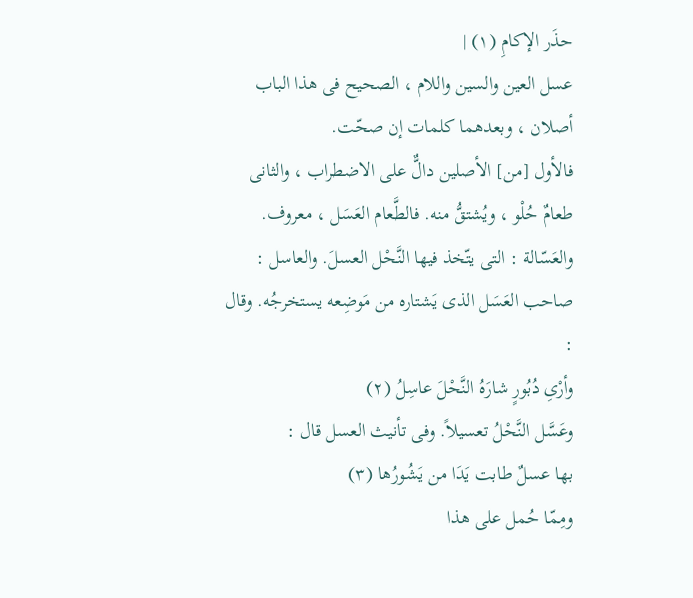حذَر الإكامِ (١) |
عسل العين والسين واللام ، الصحيح فى هذا الباب أصلان ، وبعدهما كلمات إن صحّت.
فالأول [من] الأصلين دالٌّ على الاضطراب ، والثانى طعامٌ حُلْو ، ويُشتقُّ منه. فالطَّعام العَسَل ، معروف. والعَسّالة : التى يتّخذ فيها النَّحْل العسلَ. والعاسل : صاحب العَسَل الذى يَشتاره من مَوضِعه يستخرجُه. وقال :
وأرْىِ دُبُورٍ شارَهُ النَّحْلَ عاسِلُ (٢)
وعَسَّل النَّحْلُ تعسيلاً. وفى تأنيث العسل قال :
بها عسلٌ طابت يَدَا من يَشُورُها (٣)
ومِمّا حُمل على هذا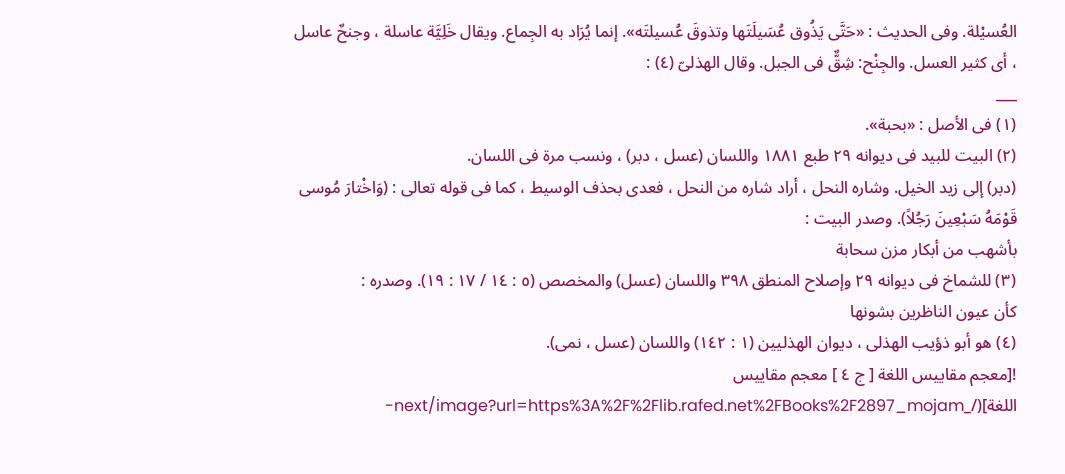العُسيْلة. وفى الحديث : «حَتَّى يَذُوق عُسَيلَتَها وتذوقَ عُسيلتَه». إنما يُرَاد به الجِماع. ويقال خَلِيَّة عاسلة ، وجنحٌ عاسل ، أى كثير العسل. والجِنْح: شِقٌّ فى الجبل. وقال الهذلىّ (٤) :
___
(١) فى الأصل : «بحبة».
(٢) البيت للبيد فى ديوانه ٢٩ طبع ١٨٨١ واللسان (عسل ، دبر) ، ونسب مرة فى اللسان.
(دبر) إلى زيد الخيل. وشاره النحل ، أراد شاره من النحل ، فعدى بحذف الوسيط ، كما فى قوله تعالى : (وَاخْتارَ مُوسى قَوْمَهُ سَبْعِينَ رَجُلاً). وصدر البيت :
بأشهب من أبكار مزن سحابة
(٣) للشماخ فى ديوانه ٢٩ وإصلاح المنطق ٣٩٨ واللسان (عسل) والمخصص (٥ : ١٤ / ١٧ : ١٩). وصدره :
كأن عيون الناظرين بشونها
(٤) هو أبو ذؤيب الهذلى ، ديوان الهذليين (١ : ١٤٢) واللسان (عسل ، نمى).
![معجم مقاييس اللغة [ ج ٤ ] معجم مقاييس اللغة](/_next/image?url=https%3A%2F%2Flib.rafed.net%2FBooks%2F2897_mojam-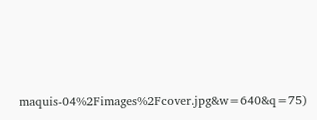maquis-04%2Fimages%2Fcover.jpg&w=640&q=75)